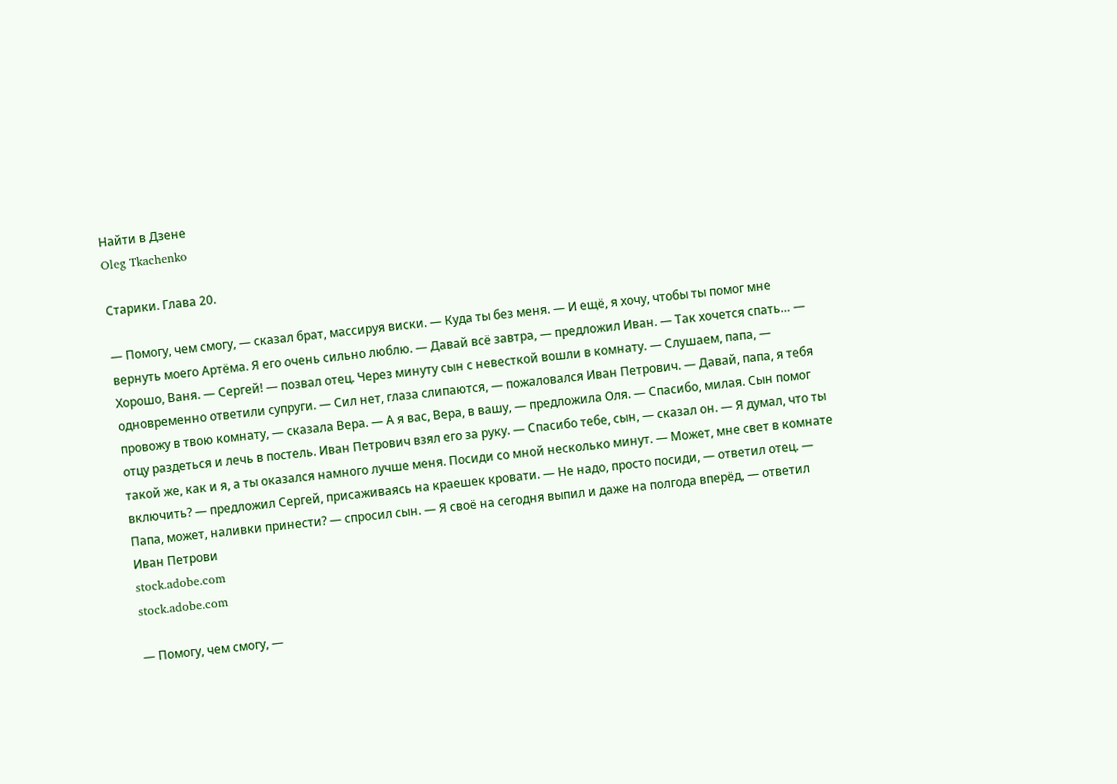Найти в Дзене
Oleg Tkachenko

Старики. Глава 20.

— Помогу, чем смогу, — сказал брат, массируя виски. — Куда ты без меня. — И ещё, я хочу, чтобы ты помог мне вернуть моего Артёма. Я его очень сильно люблю. — Давай всё завтра, — предложил Иван. — Так хочется спать… — Хорошо, Ваня. — Сергей! — позвал отец. Через минуту сын с невесткой вошли в комнату. — Слушаем, папа, — одновременно ответили супруги. — Сил нет, глаза слипаются, — пожаловался Иван Петрович. — Давай, папа, я тебя провожу в твою комнату, — сказала Вера. — А я вас, Вера, в вашу, — предложила Оля. — Спасибо, милая. Сын помог отцу раздеться и лечь в постель. Иван Петрович взял его за руку. — Спасибо тебе, сын, — сказал он. — Я думал, что ты такой же, как и я, а ты оказался намного лучше меня. Посиди со мной несколько минут. — Может, мне свет в комнате включить? — предложил Сергей, присаживаясь на краешек кровати. — Не надо, просто посиди, — ответил отец. — Папа, может, наливки принести? — спросил сын. — Я своё на сегодня выпил и даже на полгода вперёд, — ответил Иван Петрови
stock.adobe.com
stock.adobe.com

— Помогу, чем смогу, —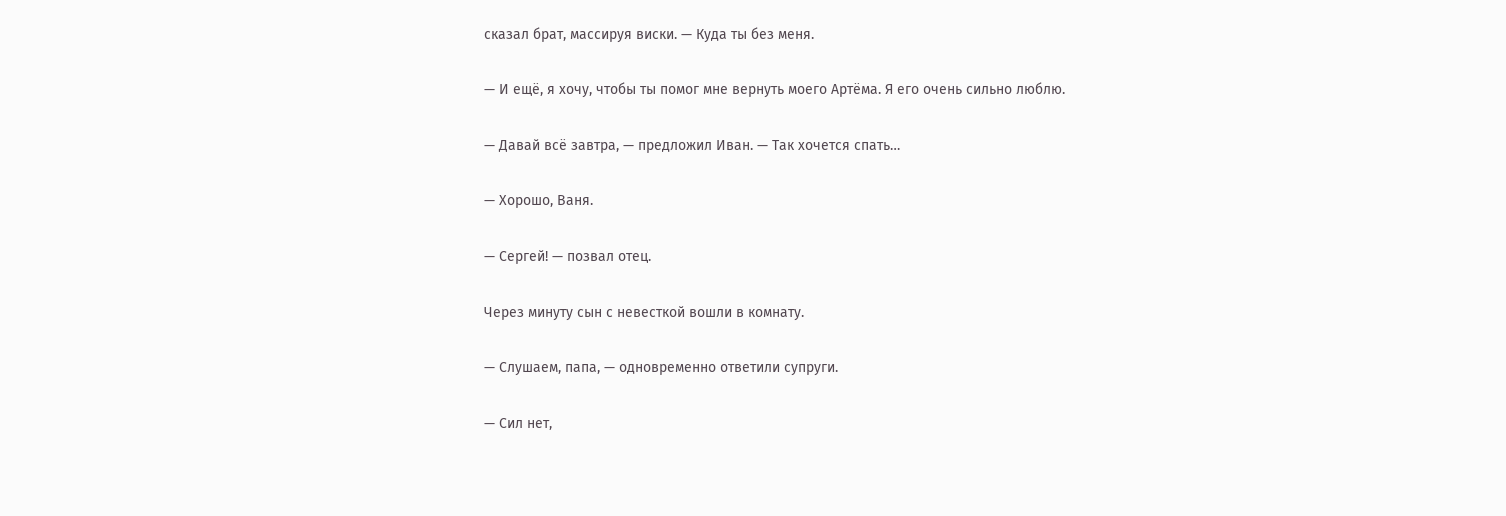сказал брат, массируя виски. — Куда ты без меня.

— И ещё, я хочу, чтобы ты помог мне вернуть моего Артёма. Я его очень сильно люблю.

— Давай всё завтра, — предложил Иван. — Так хочется спать…

— Хорошо, Ваня.

— Сергей! — позвал отец.

Через минуту сын с невесткой вошли в комнату.

— Слушаем, папа, — одновременно ответили супруги.

— Сил нет,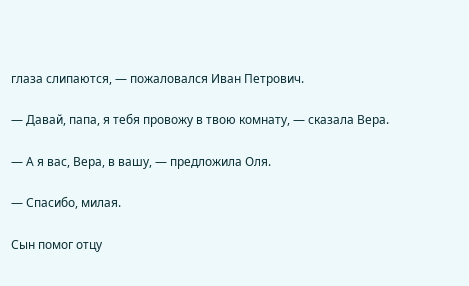глаза слипаются, — пожаловался Иван Петрович.

— Давай, папа, я тебя провожу в твою комнату, — сказала Вера.

— А я вас, Вера, в вашу, — предложила Оля.

— Спасибо, милая.

Сын помог отцу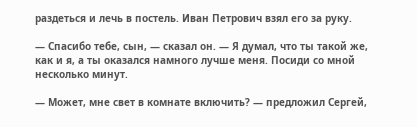раздеться и лечь в постель. Иван Петрович взял его за руку.

— Спасибо тебе, сын, — сказал он. — Я думал, что ты такой же, как и я, а ты оказался намного лучше меня. Посиди со мной несколько минут.

— Может, мне свет в комнате включить? — предложил Сергей,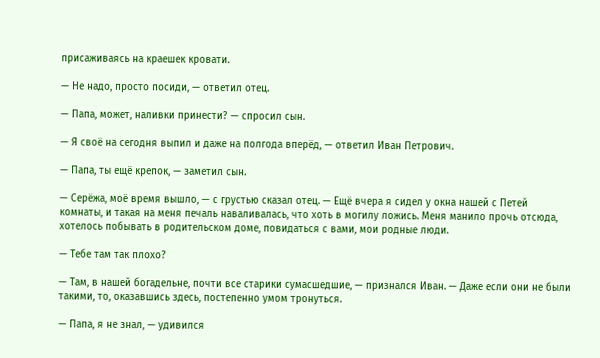присаживаясь на краешек кровати.

— Не надо, просто посиди, — ответил отец.

— Папа, может, наливки принести? — спросил сын.

— Я своё на сегодня выпил и даже на полгода вперёд, — ответил Иван Петрович.

— Папа, ты ещё крепок, — заметил сын.

— Серёжа, моё время вышло, — с грустью сказал отец. — Ещё вчера я сидел у окна нашей с Петей комнаты, и такая на меня печаль наваливалась, что хоть в могилу ложись. Меня манило прочь отсюда, хотелось побывать в родительском доме, повидаться с вами, мои родные люди.

— Тебе там так плохо?

— Там, в нашей богадельне, почти все старики сумасшедшие, — признался Иван. — Даже если они не были такими, то, оказавшись здесь, постепенно умом тронуться.

— Папа, я не знал, — удивился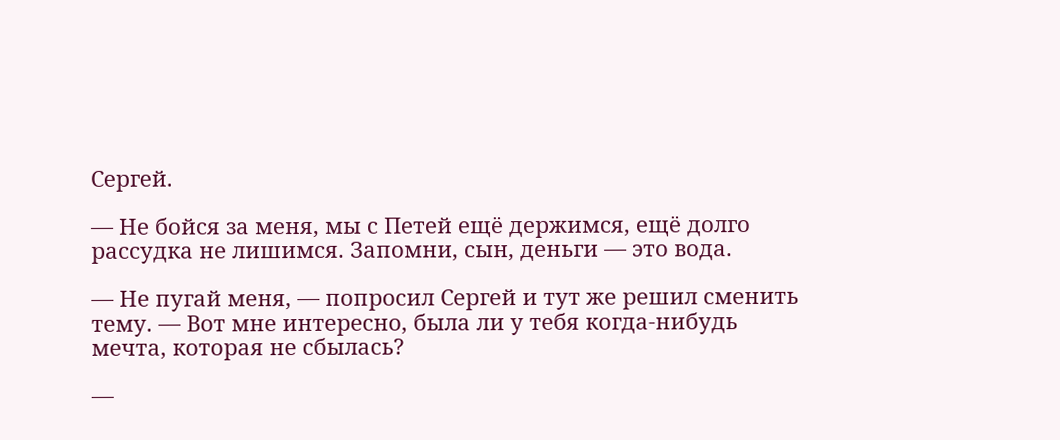Сергей.

— Не бойся за меня, мы с Петей ещё держимся, ещё долго рассудка не лишимся. Запомни, сын, деньги — это вода.

— Не пугай меня, — попросил Сергей и тут же решил сменить тему. — Вот мне интересно, была ли у тебя когда-нибудь мечта, которая не сбылась?

—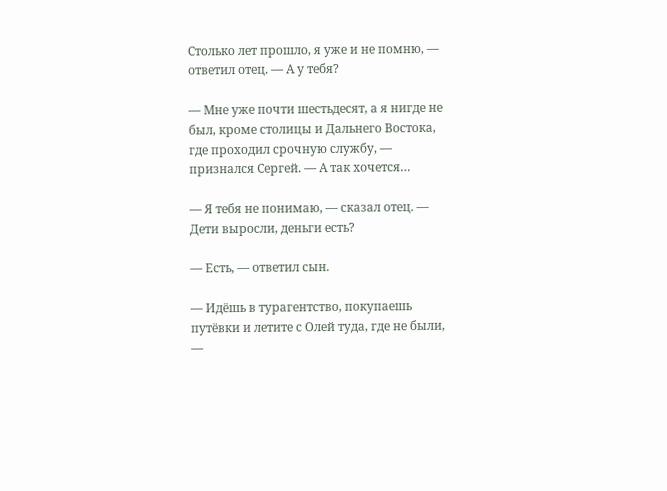Столько лет прошло, я уже и не помню, — ответил отец. — А у тебя?

— Мне уже почти шестьдесят, а я нигде не был, кроме столицы и Дальнего Востока, где проходил срочную службу, — признался Сергей. — А так хочется…

— Я тебя не понимаю, — сказал отец. — Дети выросли, деньги есть?

— Есть, — ответил сын.

— Идёшь в турагентство, покупаешь путёвки и летите с Олей туда, где не были, —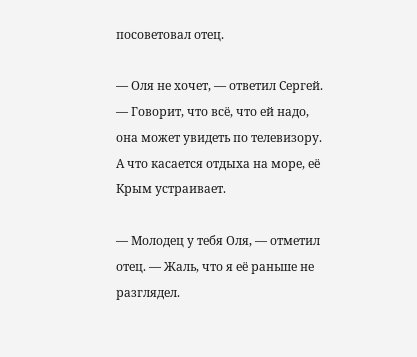посоветовал отец.

— Оля не хочет, — ответил Сергей. — Говорит, что всё, что ей надо, она может увидеть по телевизору. А что касается отдыха на море, её Крым устраивает.

— Молодец у тебя Оля, — отметил отец. — Жаль, что я её раньше не разглядел.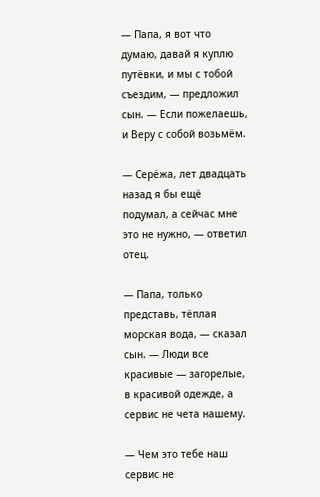— Папа, я вот что думаю, давай я куплю путёвки, и мы с тобой съездим, — предложил сын. — Если пожелаешь, и Веру с собой возьмём.

— Серёжа, лет двадцать назад я бы ещё подумал, а сейчас мне это не нужно, — ответил отец.

— Папа, только представь, тёплая морская вода, — сказал сын. — Люди все красивые — загорелые, в красивой одежде, а сервис не чета нашему.

— Чем это тебе наш сервис не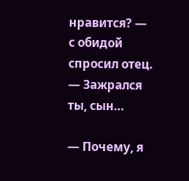нравится? — с обидой спросил отец. — Зажрался ты, сын…

— Почему, я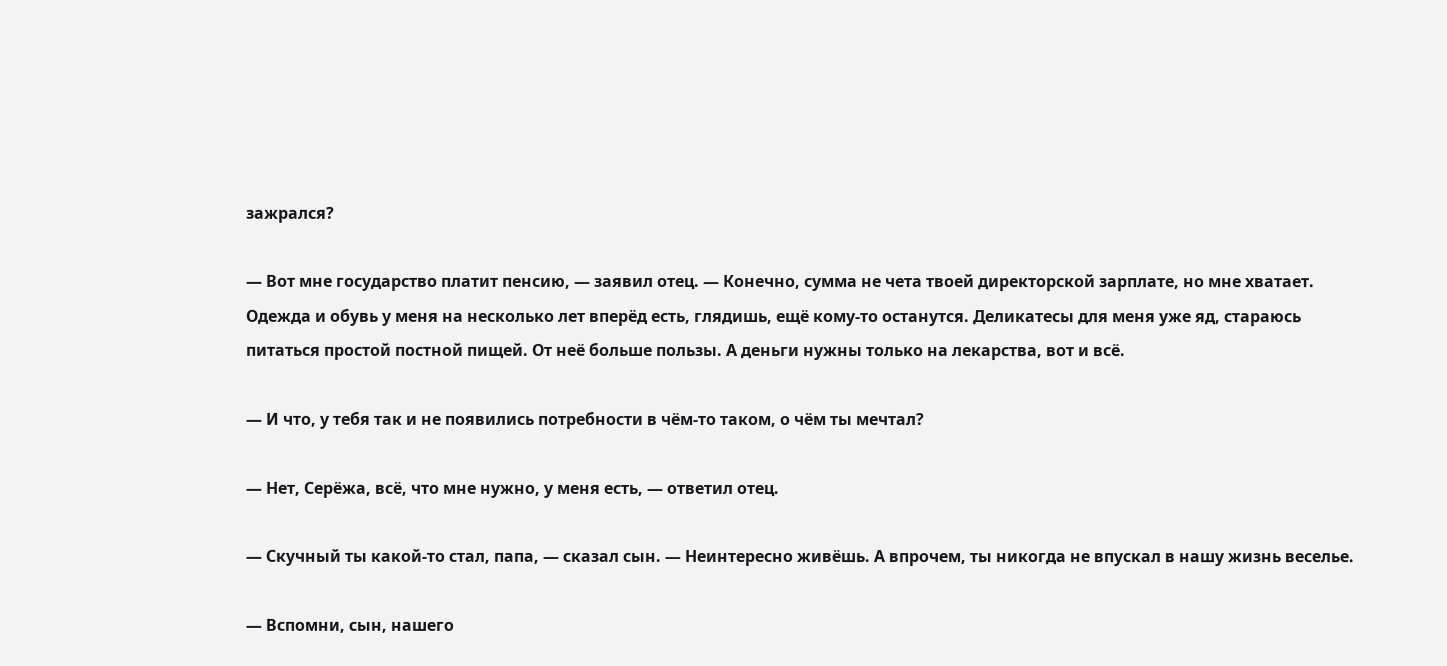зажрался?

— Вот мне государство платит пенсию, — заявил отец. — Конечно, сумма не чета твоей директорской зарплате, но мне хватает. Одежда и обувь у меня на несколько лет вперёд есть, глядишь, ещё кому-то останутся. Деликатесы для меня уже яд, стараюсь питаться простой постной пищей. От неё больше пользы. А деньги нужны только на лекарства, вот и всё.

— И что, у тебя так и не появились потребности в чём-то таком, о чём ты мечтал?

— Нет, Серёжа, всё, что мне нужно, у меня есть, — ответил отец.

— Скучный ты какой-то стал, папа, — сказал сын. — Неинтересно живёшь. А впрочем, ты никогда не впускал в нашу жизнь веселье.

— Вспомни, сын, нашего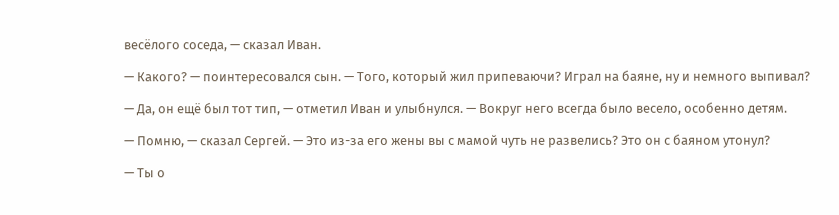весёлого соседа, — сказал Иван.

— Какого? — поинтересовался сын. — Того, который жил припеваючи? Играл на баяне, ну и немного выпивал?

— Да, он ещё был тот тип, — отметил Иван и улыбнулся. — Вокруг него всегда было весело, особенно детям.

— Помню, — сказал Сергей. — Это из-за его жены вы с мамой чуть не развелись? Это он с баяном утонул?

— Ты о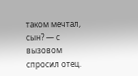таком мечтал, сын? — с вызовом спросил отец.